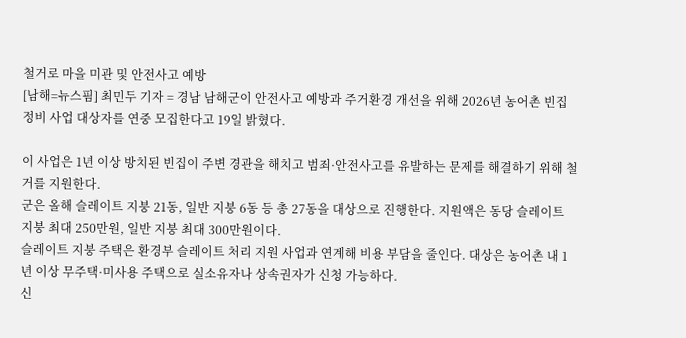철거로 마을 미관 및 안전사고 예방
[남해=뉴스핌] 최민두 기자 = 경남 남해군이 안전사고 예방과 주거환경 개선을 위해 2026년 농어촌 빈집 정비 사업 대상자를 연중 모집한다고 19일 밝혔다.

이 사업은 1년 이상 방치된 빈집이 주변 경관을 해치고 범죄·안전사고를 유발하는 문제를 해결하기 위해 철거를 지원한다.
군은 올해 슬레이트 지붕 21동, 일반 지붕 6동 등 총 27동을 대상으로 진행한다. 지원액은 동당 슬레이트 지붕 최대 250만원, 일반 지붕 최대 300만원이다.
슬레이트 지붕 주택은 환경부 슬레이트 처리 지원 사업과 연계해 비용 부담을 줄인다. 대상은 농어촌 내 1년 이상 무주택·미사용 주택으로 실소유자나 상속권자가 신청 가능하다.
신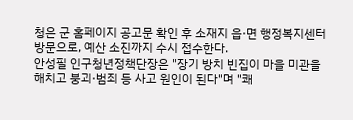청은 군 홈페이지 공고문 확인 후 소재지 읍·면 행정복지센터 방문으로, 예산 소진까지 수시 접수한다.
안성필 인구청년정책단장은 "장기 방치 빈집이 마을 미관을 해치고 붕괴·범죄 등 사고 원인이 된다"며 "쾌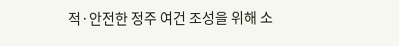적·안전한 정주 여건 조성을 위해 소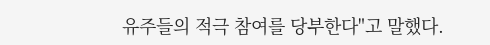유주들의 적극 참여를 당부한다"고 말했다.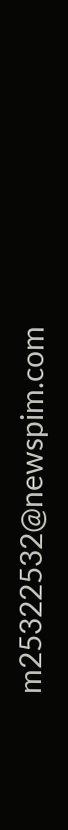m25322532@newspim.com